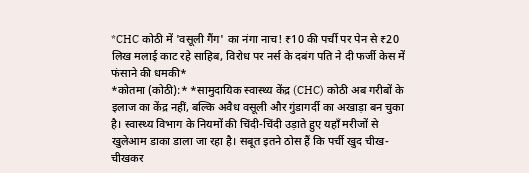*CHC कोठी में 'वसूली गैंग' का नंगा नाच! ₹10 की पर्ची पर पेन से ₹20 लिख मलाई काट रहे साहिब, विरोध पर नर्स के दबंग पति ने दी फर्जी केस में फंसाने की धमकी*
*कोतमा (कोठी):* *सामुदायिक स्वास्थ्य केंद्र (CHC) कोठी अब गरीबों के इलाज का केंद्र नहीं, बल्कि अवैध वसूली और गुंडागर्दी का अखाड़ा बन चुका है। स्वास्थ्य विभाग के नियमों की चिंदी-चिंदी उड़ाते हुए यहाँ मरीजों से खुलेआम डाका डाला जा रहा है। सबूत इतने ठोस हैं कि पर्ची खुद चीख-चीखकर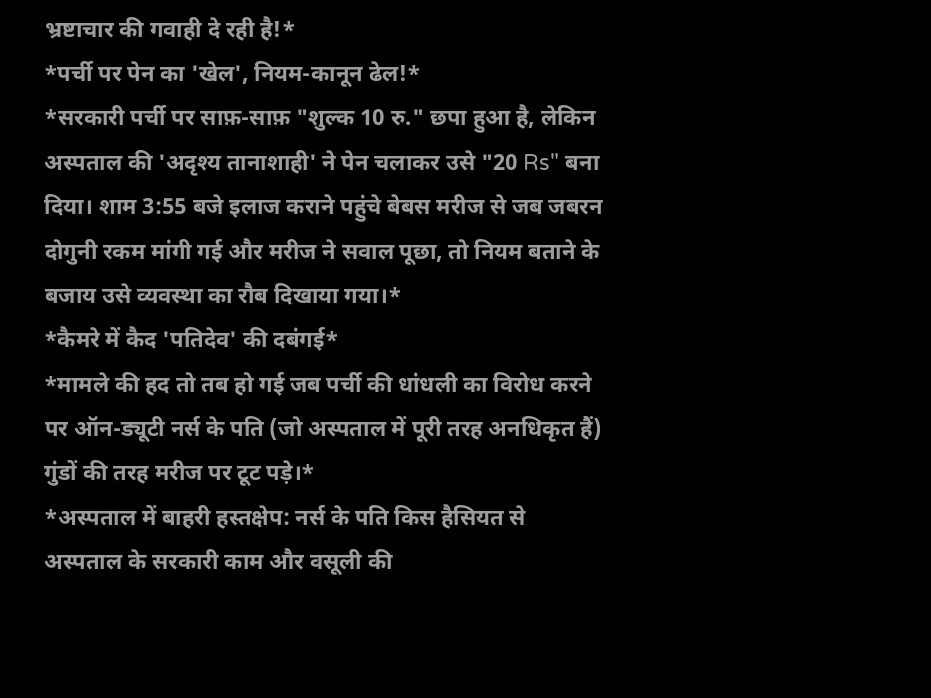भ्रष्टाचार की गवाही दे रही है!*
*पर्ची पर पेन का 'खेल', नियम-कानून ढेल!*
*सरकारी पर्ची पर साफ़-साफ़ "शुल्क 10 रु." छपा हुआ है, लेकिन अस्पताल की 'अदृश्य तानाशाही' ने पेन चलाकर उसे "20 Rs" बना दिया। शाम 3:55 बजे इलाज कराने पहुंचे बेबस मरीज से जब जबरन दोगुनी रकम मांगी गई और मरीज ने सवाल पूछा, तो नियम बताने के बजाय उसे व्यवस्था का रौब दिखाया गया।*
*कैमरे में कैद 'पतिदेव' की दबंगई*
*मामले की हद तो तब हो गई जब पर्ची की धांधली का विरोध करने पर ऑन-ड्यूटी नर्स के पति (जो अस्पताल में पूरी तरह अनधिकृत हैं) गुंडों की तरह मरीज पर टूट पड़े।*
*अस्पताल में बाहरी हस्तक्षेप: नर्स के पति किस हैसियत से अस्पताल के सरकारी काम और वसूली की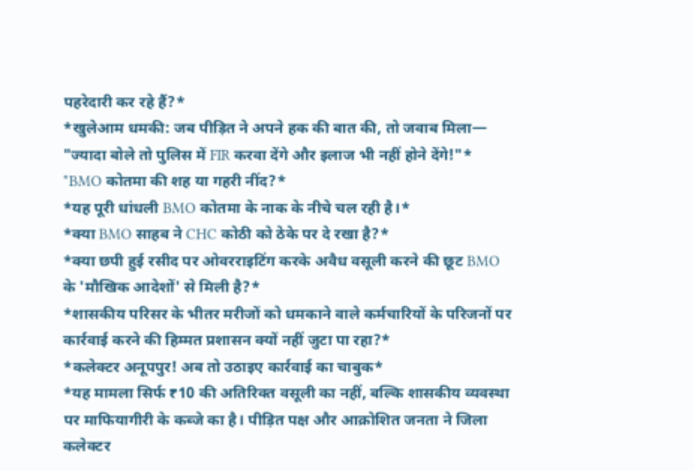पहरेदारी कर रहे हैं?*
*खुलेआम धमकी: जब पीड़ित ने अपने हक की बात की, तो जवाब मिला— "ज्यादा बोले तो पुलिस में FIR करवा देंगे और इलाज भी नहीं होने देंगे!"*
*BMO कोतमा की शह या गहरी नींद?*
*यह पूरी धांधली BMO कोतमा के नाक के नीचे चल रही है।*
*क्या BMO साहब ने CHC कोठी को ठेके पर दे रखा है?*
*क्या छपी हुई रसीद पर ओवरराइटिंग करके अवैध वसूली करने की छूट BMO के 'मौखिक आदेशों' से मिली है?*
*शासकीय परिसर के भीतर मरीजों को धमकाने वाले कर्मचारियों के परिजनों पर कार्रवाई करने की हिम्मत प्रशासन क्यों नहीं जुटा पा रहा?*
*कलेक्टर अनूपपुर! अब तो उठाइए कार्रवाई का चाबुक*
*यह मामला सिर्फ ₹10 की अतिरिक्त वसूली का नहीं, बल्कि शासकीय व्यवस्था पर माफियागीरी के कब्जे का है। पीड़ित पक्ष और आक्रोशित जनता ने जिला कलेक्टर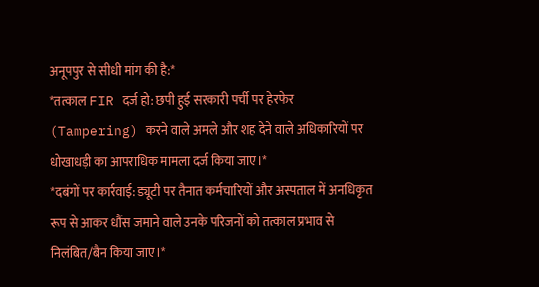अनूपपुर से सीधी मांग की है:*
*तत्काल FIR दर्ज हो: छपी हुई सरकारी पर्ची पर हेरफेर (Tampering) करने वाले अमले और शह देने वाले अधिकारियों पर धोखाधड़ी का आपराधिक मामला दर्ज किया जाए।*
*दबंगों पर कार्रवाई: ड्यूटी पर तैनात कर्मचारियों और अस्पताल में अनधिकृत रूप से आकर धौंस जमाने वाले उनके परिजनों को तत्काल प्रभाव से निलंबित/बैन किया जाए।*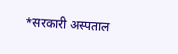*सरकारी अस्पताल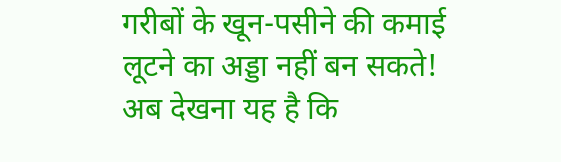गरीबों के खून-पसीने की कमाई लूटने का अड्डा नहीं बन सकते! अब देखना यह है कि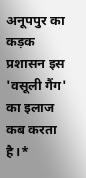अनूपपुर का कड़क प्रशासन इस 'वसूली गैंग' का इलाज कब करता है।*